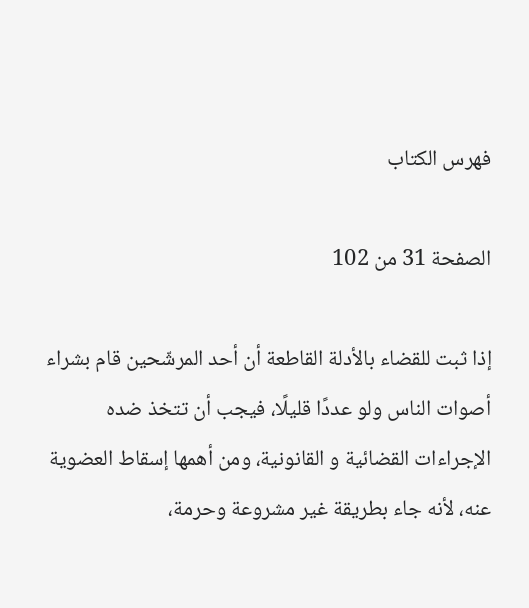فهرس الكتاب

الصفحة 31 من 102

إذا ثبت للقضاء بالأدلة القاطعة أن أحد المرشّحين قام بشراء أصوات الناس ولو عددًا قليلًا، فيجب أن تتخذ ضده الإجراءات القضائية و القانونية، ومن أهمها إسقاط العضوية عنه، لأنه جاء بطريقة غير مشروعة وحرمة،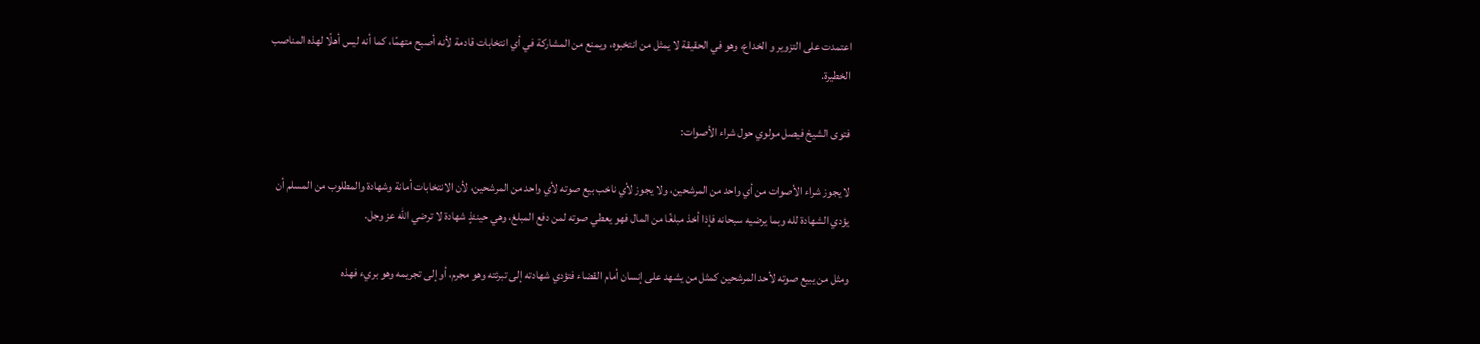اعتمدت على التزوير و الخداع، وهو في الحقيقة لا يمثل من انتخبوه، ويمنع من المشاركة في أي انتخابات قادمة لأنه أصبح متهمًا، كما أنه ليس أهلًا لهذه المناصب الخطيرة.

فتوى الشيخ فيصل مولوي حول شراء الأصوات:

لا يجوز شراء الأصوات من أي واحد من المرشحين، ولا يجوز لأي ناخب بيع صوته لأي واحد من المرشحين، لأن الانتخابات أمانة وشهادة والمطلوب من المسلم أن يؤدي الشهادة لله وبما يرضيه سبحانه فإذا أخذ مبلغًا من المال فهو يعطي صوته لمن دفع المبلغ، وهي حينئذٍ شهادة لا ترضي الله عز وجل.

ومثل من يبيع صوته لأحد المرشحين كمثل من يشهد على إنسان أمام القضاء فتؤدي شهادته إلى تبرئته وهو مجرم، أو إلى تجريمه وهو بريء فهذه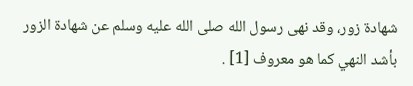شهادة زور، وقد نهى رسول الله صلى الله عليه وسلم عن شهادة الزور بأشد النهي كما هو معروف [1] .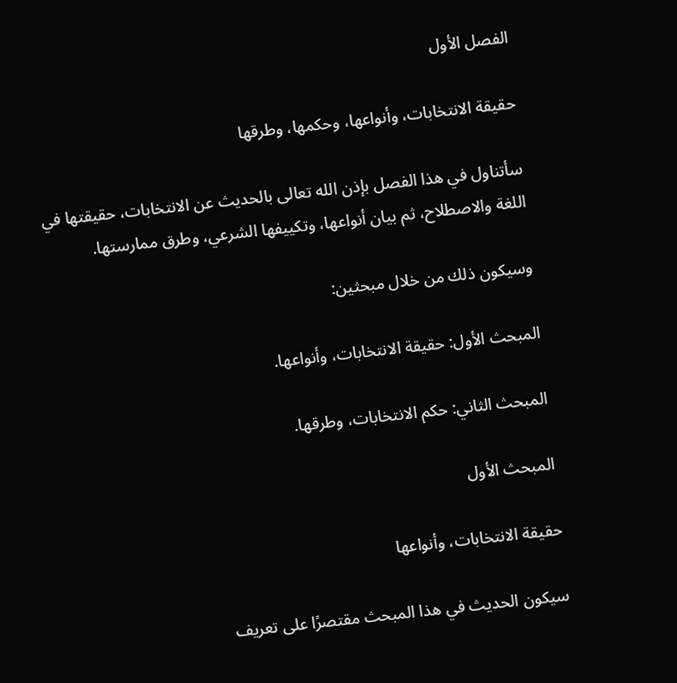الفصل الأول

حقيقة الانتخابات، وأنواعها، وحكمها، وطرقها

سأتناول في هذا الفصل بإذن الله تعالى بالحديث عن الانتخابات، حقيقتها في اللغة والاصطلاح، ثم بيان أنواعها، وتكييفها الشرعي، وطرق ممارستها.

وسيكون ذلك من خلال مبحثين:

المبحث الأول: حقيقة الانتخابات، وأنواعها.

المبحث الثاني: حكم الانتخابات، وطرقها.

المبحث الأول

حقيقة الانتخابات، وأنواعها

سيكون الحديث في هذا المبحث مقتصرًا على تعريف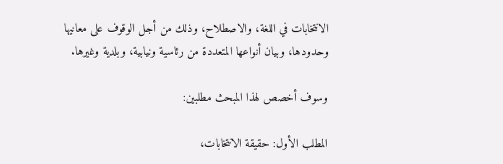الانتخابات في اللغة، والاصطلاح، وذلك من أجل الوقوف على معانيها وحدودها، وبيان أنواعها المتعددة من رئاسية ونيابية، وبلدية وغيرها.

وسوف أخصص لهذا المبحث مطلبين:

المطلب الأول: حقيقة الانتخابات،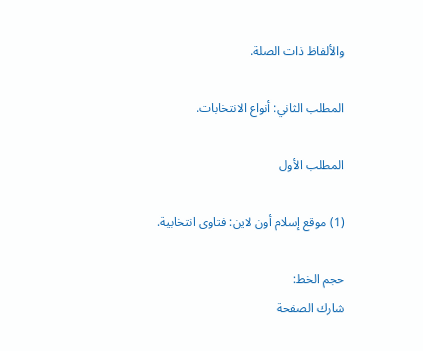والألفاظ ذات الصلة.

المطلب الثاني: أنواع الانتخابات.

المطلب الأول

(1) موقع إسلام أون لاين: فتاوى انتخابية.

حجم الخط:
شارك الصفحة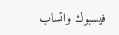فيسبوك واتساب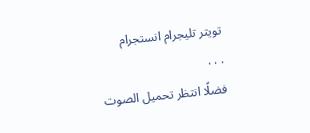تويتر تليجرام انستجرام
. . .
فضلًا انتظر تحميل الصوت